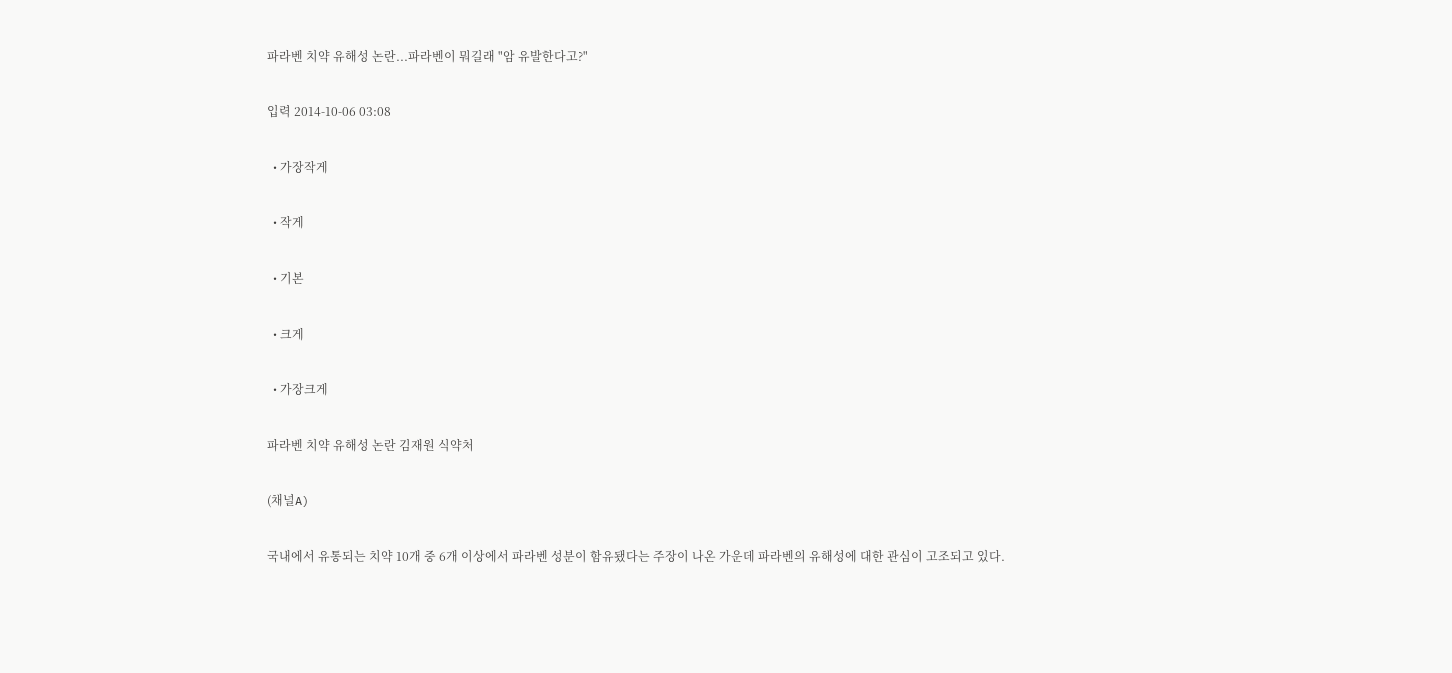파라벤 치약 유해성 논란...파라벤이 뭐길래 "암 유발한다고?"

입력 2014-10-06 03:08

  • 가장작게

  • 작게

  • 기본

  • 크게

  • 가장크게

파라벤 치약 유해성 논란 김재원 식약처

(채널A)

국내에서 유통되는 치약 10개 중 6개 이상에서 파라벤 성분이 함유됐다는 주장이 나온 가운데 파라벤의 유해성에 대한 관심이 고조되고 있다.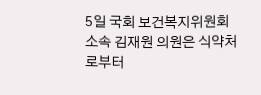5일 국회 보건복지위원회 소속 김재원 의원은 식약처로부터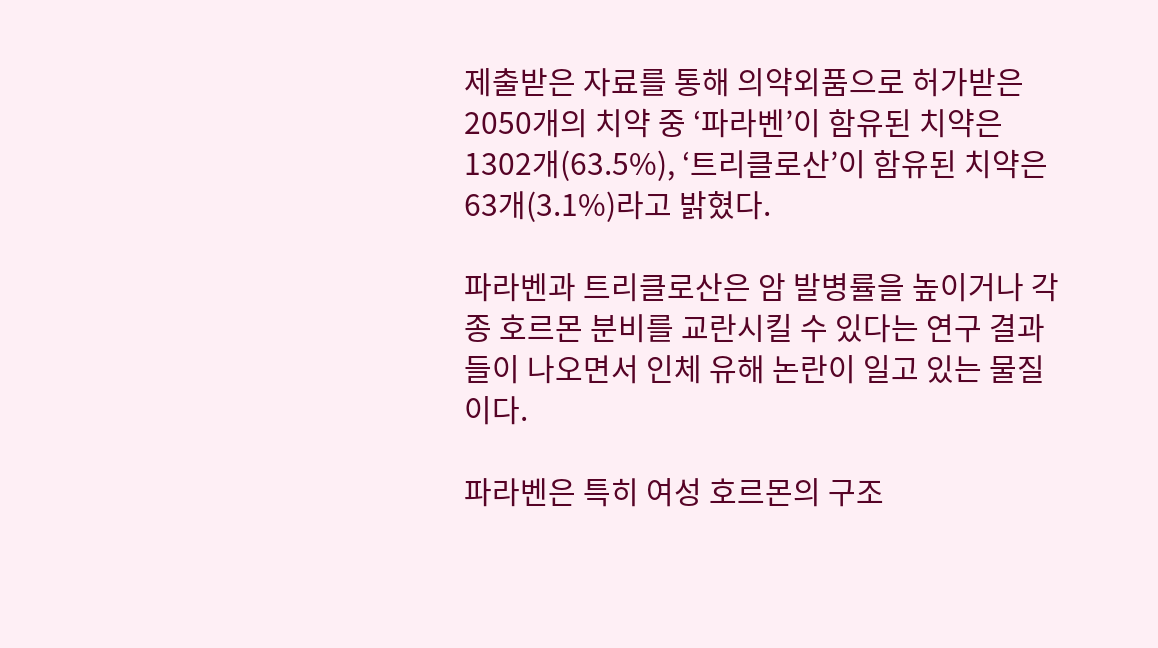제출받은 자료를 통해 의약외품으로 허가받은 2050개의 치약 중 ‘파라벤’이 함유된 치약은 1302개(63.5%), ‘트리클로산’이 함유된 치약은 63개(3.1%)라고 밝혔다.

파라벤과 트리클로산은 암 발병률을 높이거나 각종 호르몬 분비를 교란시킬 수 있다는 연구 결과들이 나오면서 인체 유해 논란이 일고 있는 물질이다.

파라벤은 특히 여성 호르몬의 구조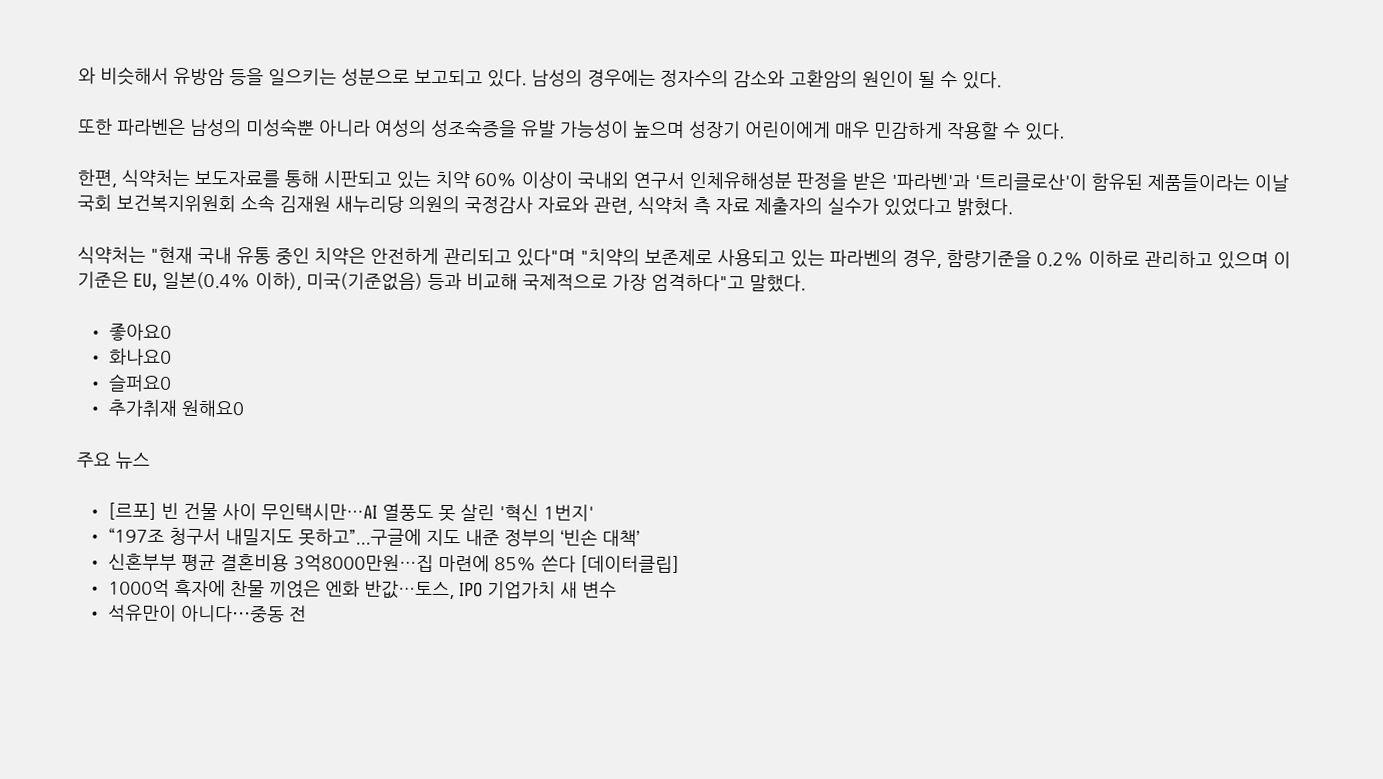와 비슷해서 유방암 등을 일으키는 성분으로 보고되고 있다. 남성의 경우에는 정자수의 감소와 고환암의 원인이 될 수 있다.

또한 파라벤은 남성의 미성숙뿐 아니라 여성의 성조숙증을 유발 가능성이 높으며 성장기 어린이에게 매우 민감하게 작용할 수 있다.

한편, 식약처는 보도자료를 통해 시판되고 있는 치약 60% 이상이 국내외 연구서 인체유해성분 판정을 받은 '파라벤'과 '트리클로산'이 함유된 제품들이라는 이날 국회 보건복지위원회 소속 김재원 새누리당 의원의 국정감사 자료와 관련, 식약처 측 자료 제출자의 실수가 있었다고 밝혔다.

식약처는 "현재 국내 유통 중인 치약은 안전하게 관리되고 있다"며 "치약의 보존제로 사용되고 있는 파라벤의 경우, 함량기준을 0.2% 이하로 관리하고 있으며 이 기준은 EU, 일본(0.4% 이하), 미국(기준없음) 등과 비교해 국제적으로 가장 엄격하다"고 말했다.

  • 좋아요0
  • 화나요0
  • 슬퍼요0
  • 추가취재 원해요0

주요 뉴스

  • [르포] 빈 건물 사이 무인택시만…AI 열풍도 못 살린 '혁신 1번지'
  • “197조 청구서 내밀지도 못하고”...구글에 지도 내준 정부의 ‘빈손 대책’
  • 신혼부부 평균 결혼비용 3억8000만원…집 마련에 85% 쓴다 [데이터클립]
  • 1000억 흑자에 찬물 끼얹은 엔화 반값…토스, IPO 기업가치 새 변수
  • 석유만이 아니다⋯중동 전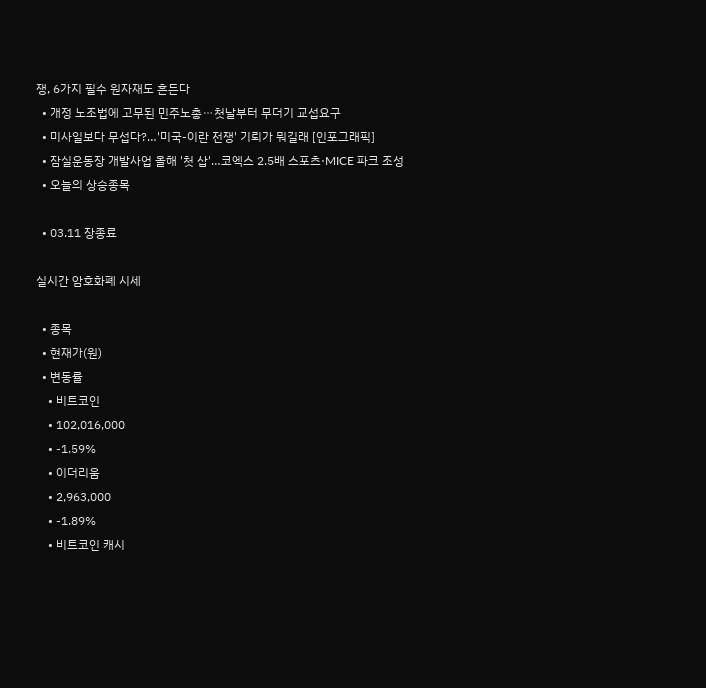쟁, 6가지 필수 원자재도 흔든다
  • 개정 노조법에 고무된 민주노총⋯첫날부터 무더기 교섭요구
  • 미사일보다 무섭다?…'미국-이란 전쟁' 기뢰가 뭐길래 [인포그래픽]
  • 잠실운동장 개발사업 올해 '첫 삽'…코엑스 2.5배 스포츠·MICE 파크 조성
  • 오늘의 상승종목

  • 03.11 장종료

실시간 암호화폐 시세

  • 종목
  • 현재가(원)
  • 변동률
    • 비트코인
    • 102,016,000
    • -1.59%
    • 이더리움
    • 2,963,000
    • -1.89%
    • 비트코인 캐시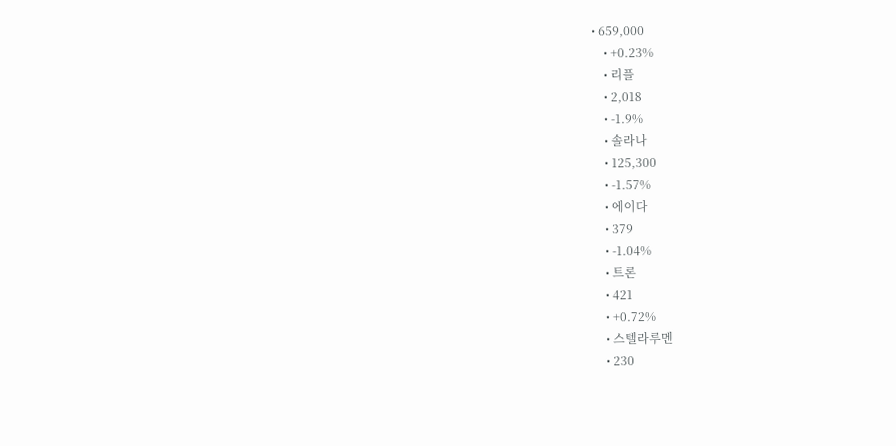• 659,000
    • +0.23%
    • 리플
    • 2,018
    • -1.9%
    • 솔라나
    • 125,300
    • -1.57%
    • 에이다
    • 379
    • -1.04%
    • 트론
    • 421
    • +0.72%
    • 스텔라루멘
    • 230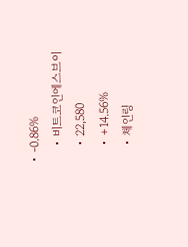• -0.86%
    • 비트코인에스브이
    • 22,580
    • +14.56%
    • 체인링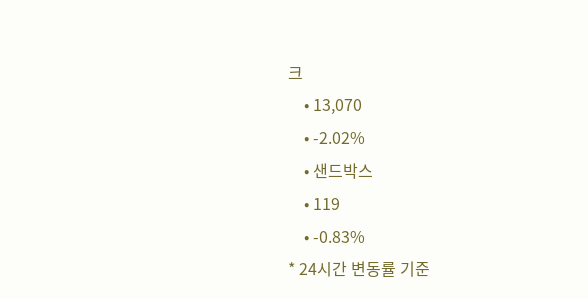크
    • 13,070
    • -2.02%
    • 샌드박스
    • 119
    • -0.83%
* 24시간 변동률 기준